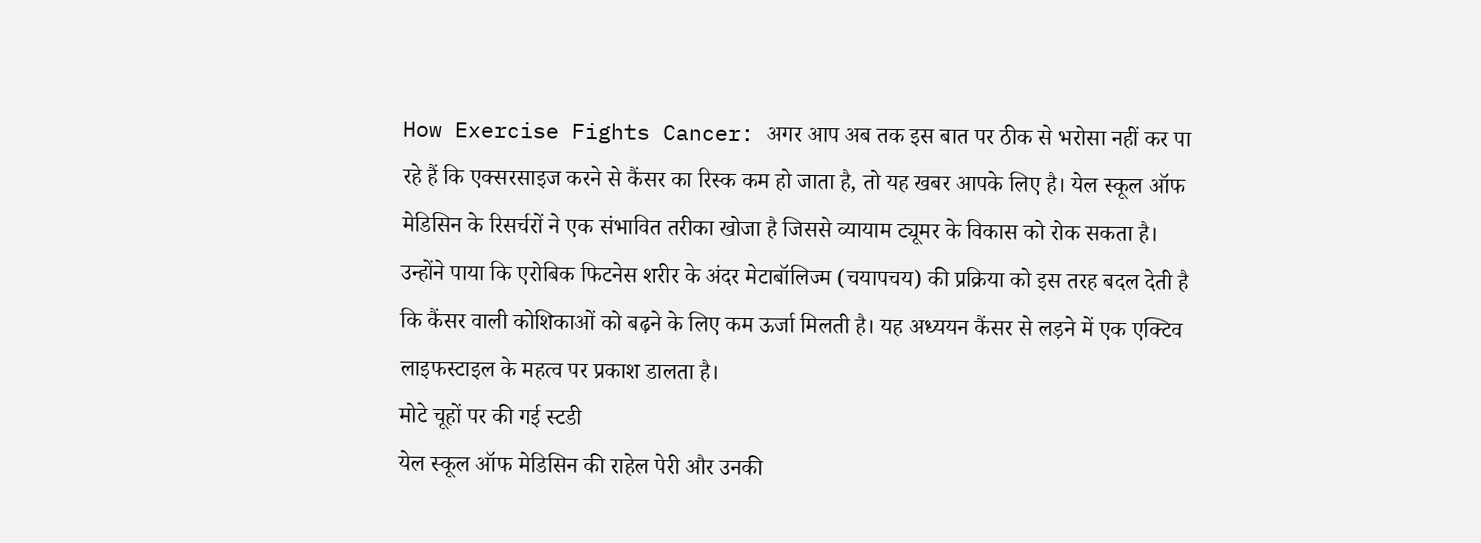How Exercise Fights Cancer: अगर आप अब तक इस बात पर ठीक से भरोसा नहीं कर पा रहे हैं कि एक्सरसाइज करने से कैंसर का रिस्क कम हो जाता है, तो यह खबर आपके लिए है। येल स्कूल ऑफ मेडिसिन के रिसर्चरों ने एक संभावित तरीका खोजा है जिससे व्यायाम ट्यूमर के विकास को रोक सकता है।
उन्होंने पाया कि एरोबिक फिटनेस शरीर के अंदर मेटाबॉलिज्म (चयापचय) की प्रक्रिया को इस तरह बदल देती है कि कैंसर वाली कोशिकाओं को बढ़ने के लिए कम ऊर्जा मिलती है। यह अध्ययन कैंसर से लड़ने में एक एक्टिव लाइफस्टाइल के महत्व पर प्रकाश डालता है।
मोटे चूहों पर की गई स्टडी
येल स्कूल ऑफ मेडिसिन की राहेल पेरी और उनकी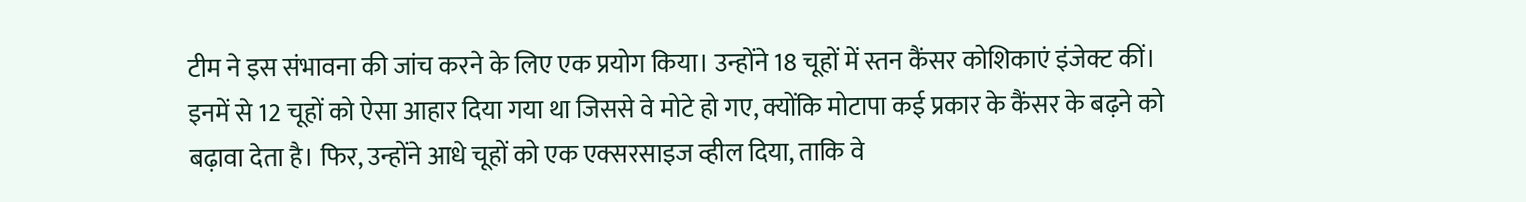टीम ने इस संभावना की जांच करने के लिए एक प्रयोग किया। उन्होंने 18 चूहों में स्तन कैंसर कोशिकाएं इंजेक्ट कीं। इनमें से 12 चूहों को ऐसा आहार दिया गया था जिससे वे मोटे हो गए, क्योंकि मोटापा कई प्रकार के कैंसर के बढ़ने को बढ़ावा देता है। फिर, उन्होंने आधे चूहों को एक एक्सरसाइज व्हील दिया, ताकि वे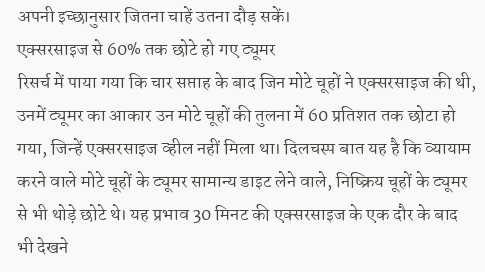अपनी इच्छानुसार जितना चाहें उतना दौड़ सकें।
एक्सरसाइज से 60% तक छोटे हो गए ट्यूमर
रिसर्च में पाया गया कि चार सप्ताह के बाद जिन मोटे चूहों ने एक्सरसाइज की थी, उनमें ट्यूमर का आकार उन मोटे चूहों की तुलना में 60 प्रतिशत तक छोटा हो गया, जिन्हें एक्सरसाइज व्हील नहीं मिला था। दिलचस्प बात यह है कि व्यायाम करने वाले मोटे चूहों के ट्यूमर सामान्य डाइट लेने वाले, निष्क्रिय चूहों के ट्यूमर से भी थोड़े छोटे थे। यह प्रभाव 30 मिनट की एक्सरसाइज के एक दौर के बाद भी देखने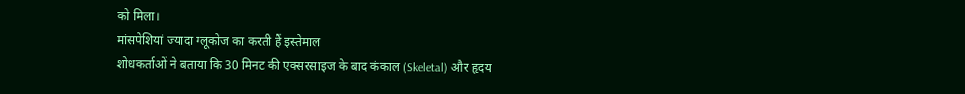को मिला।
मांसपेशियां ज्यादा ग्लूकोज का करती हैं इस्तेमाल
शोधकर्ताओं ने बताया कि 30 मिनट की एक्सरसाइज के बाद कंकाल (Skeletal) और हृदय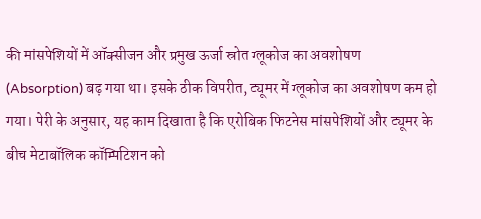की मांसपेशियों में ऑक्सीजन और प्रमुख ऊर्जा स्रोत ग्लूकोज का अवशोषण (Absorption) बढ़ गया था। इसके ठीक विपरीत, ट्यूमर में ग्लूकोज का अवशोषण कम हो गया। पेरी के अनुसार, यह काम दिखाता है कि एरोबिक फिटनेस मांसपेशियों और ट्यूमर के बीच मेटाबॉलिक कॉम्पिटिशन को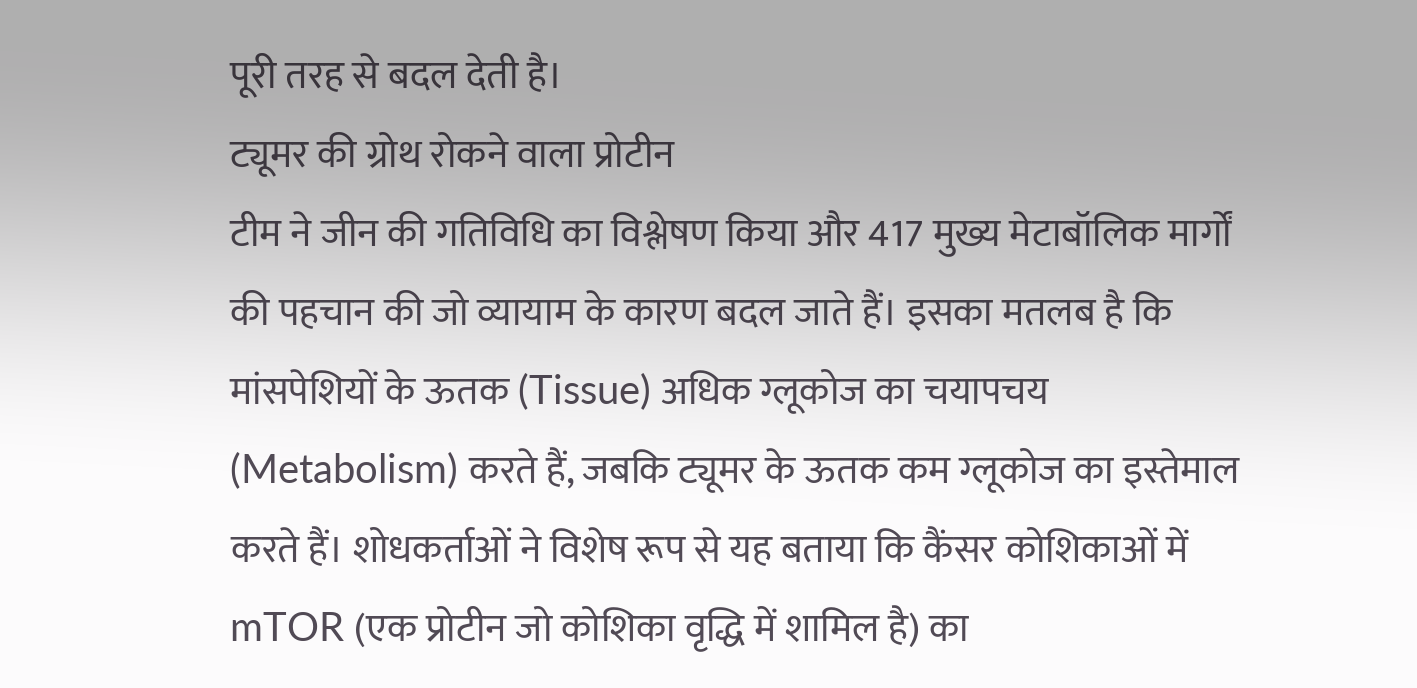पूरी तरह से बदल देती है।
ट्यूमर की ग्रोथ रोकने वाला प्रोटीन
टीम ने जीन की गतिविधि का विश्लेषण किया और 417 मुख्य मेटाबॉलिक मार्गों की पहचान की जो व्यायाम के कारण बदल जाते हैं। इसका मतलब है कि मांसपेशियों के ऊतक (Tissue) अधिक ग्लूकोज का चयापचय (Metabolism) करते हैं, जबकि ट्यूमर के ऊतक कम ग्लूकोज का इस्तेमाल करते हैं। शोधकर्ताओं ने विशेष रूप से यह बताया कि कैंसर कोशिकाओं में mTOR (एक प्रोटीन जो कोशिका वृद्धि में शामिल है) का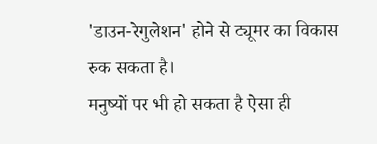'डाउन-रेगुलेशन' होने से ट्यूमर का विकास रुक सकता है।
मनुष्यों पर भी हो सकता है ऐसा ही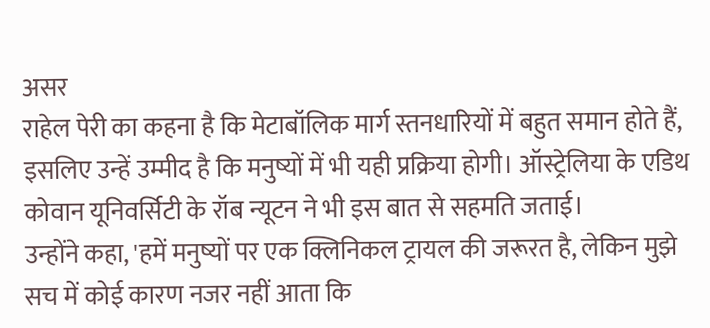असर
राहेल पेरी का कहना है कि मेटाबॉलिक मार्ग स्तनधारियों में बहुत समान होते हैं, इसलिए उन्हें उम्मीद है कि मनुष्यों में भी यही प्रक्रिया होगी। ऑस्ट्रेलिया के एडिथ कोवान यूनिवर्सिटी के रॉब न्यूटन ने भी इस बात से सहमति जताई।
उन्होंने कहा, 'हमें मनुष्यों पर एक क्लिनिकल ट्रायल की जरूरत है, लेकिन मुझे सच में कोई कारण नजर नहीं आता कि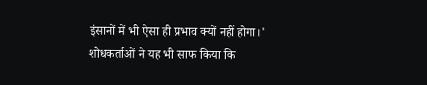इंसानों में भी ऐसा ही प्रभाव क्यों नहीं होगा।' शोधकर्ताओं ने यह भी साफ किया कि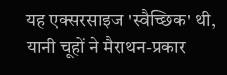यह एक्सरसाइज 'स्वैच्छिक' थी, यानी चूहों ने मैराथन-प्रकार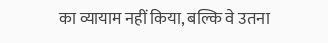का व्यायाम नहीं किया, बल्कि वे उतना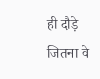ही दौड़े जितना वे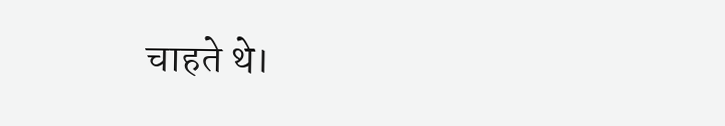चाहते थे।